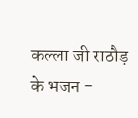कल्ला जी राठौड़ के भजन -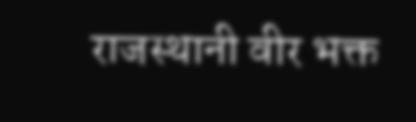राजस्थानी वीर भक्त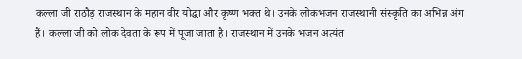कल्ला जी राठौड़ राजस्थान के महान वीर योद्धा और कृष्ण भक्त थे। उनके लोकभजन राजस्थानी संस्कृति का अभिन्न अंग हैं। कल्ला जी को लोक देवता के रूप में पूजा जाता है। राजस्थान में उनके भजन अत्यंत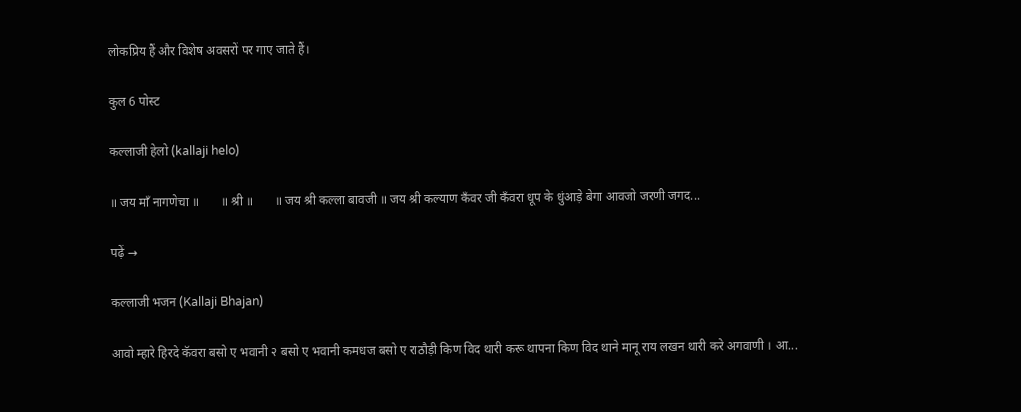लोकप्रिय हैं और विशेष अवसरों पर गाए जाते हैं।

कुल 6 पोस्ट

कल्लाजी हेलो (kallaji helo)

॥ जय माँ नागणेचा ॥       ॥ श्री ॥       ॥ जय श्री कल्ला बावजी ॥ जय श्री कल्याण कँवर जी कँवरा धूप के धुंआड़े बेगा आवजो जरणी जगद...

पढ़ें →

कल्लाजी भजन (Kallaji Bhajan)

आवो म्हारे हिरदे कॅवरा बसो ए भवानी २ बसो ए भवानी कमधज बसो ए राठौड़ी किण विद थारी करू थापना किण विद थाने मानू राय लखन थारी करे अगवाणी । आ...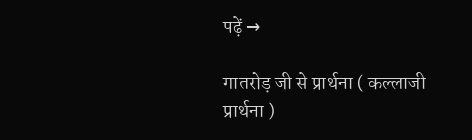पढ़ें →

गातरोड़ जी से प्रार्थना ( कल्लाजी प्रार्थना )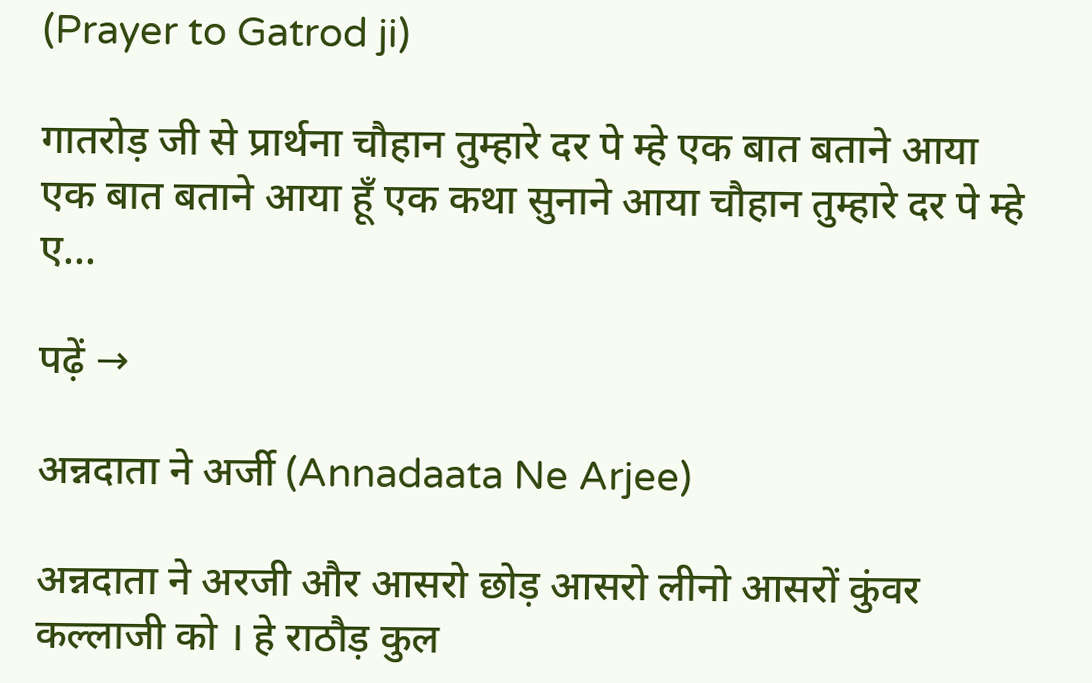(Prayer to Gatrod ji)

गातरोड़ जी से प्रार्थना चौहान तुम्हारे दर पे म्हे एक बात बताने आया एक बात बताने आया हूँ एक कथा सुनाने आया चौहान तुम्हारे दर पे म्हे ए...

पढ़ें →

अन्नदाता ने अर्जी (Annadaata Ne Arjee)

अन्नदाता ने अरजी और आसरो छोड़ आसरो लीनो आसरों कुंवर कल्लाजी को । हे राठौड़ कुल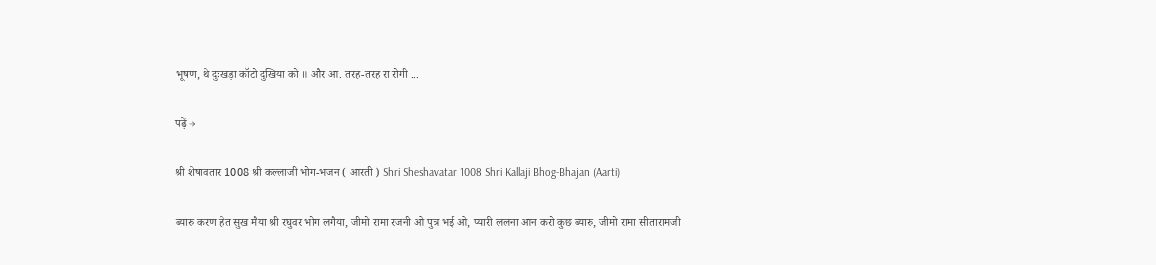भूषण, थे दुःखड़ा कॉटो दुखिया को ॥ और आ. तरह-तरह रा रोगी ...

पढ़ें →

श्री शेषावतार 1008 श्री कल्लाजी भोग-भजन ( आरती ) Shri Sheshavatar 1008 Shri Kallaji Bhog-Bhajan (Aarti)

ब्यारु करण हेत सुख मैया श्री रघुवर भोग लगैया, जीमो रामा रजनी ओ पुत्र भई ओ, प्यारी ललना आन करो कुछ ब्यारु, जीमो रामा सीतारामजी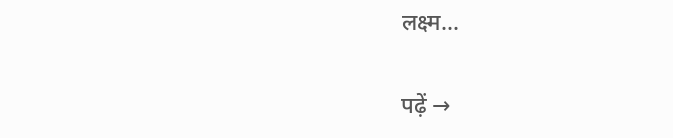लक्ष्म...

पढ़ें →